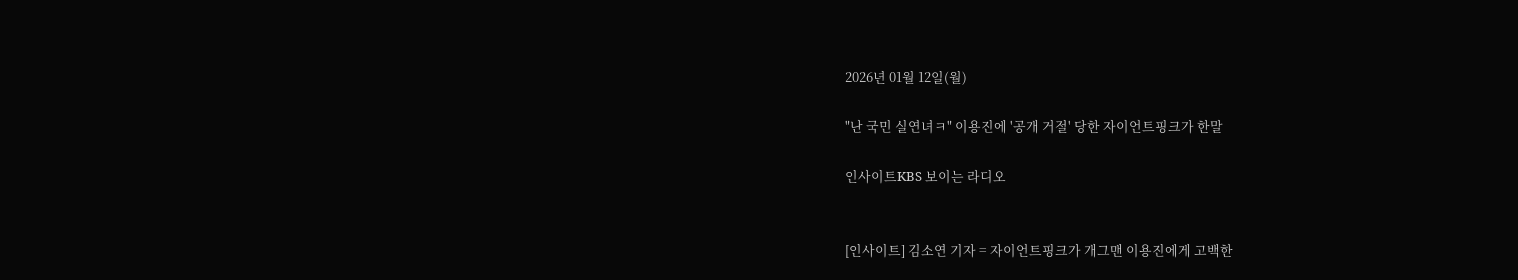2026년 01월 12일(월)

"난 국민 실연녀ㅋ" 이용진에 '공개 거절' 당한 자이언트핑크가 한말

인사이트KBS 보이는 라디오


[인사이트] 김소연 기자 = 자이언트핑크가 개그맨 이용진에게 고백한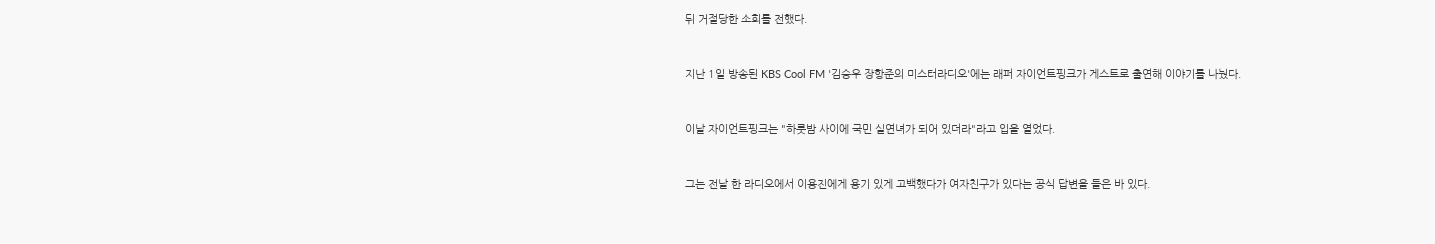뒤 거절당한 소회를 전했다.


지난 1일 방송된 KBS Cool FM '김승우 장항준의 미스터라디오'에는 래퍼 자이언트핑크가 게스트로 출연해 이야기를 나눴다.


이날 자이언트핑크는 "하룻밤 사이에 국민 실연녀가 되어 있더라"라고 입을 열었다.


그는 전날 한 라디오에서 이용진에게 용기 있게 고백했다가 여자친구가 있다는 공식 답변을 들은 바 있다.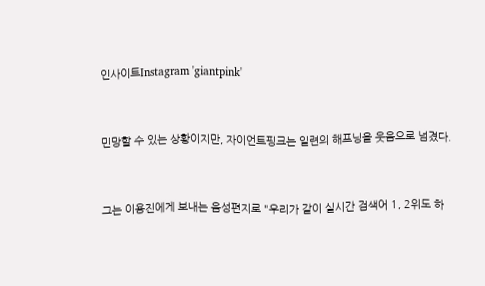인사이트Instagram 'giantpink'


민망할 수 있는 상황이지만, 자이언트핑크는 일련의 해프닝을 웃음으로 넘겼다.


그는 이용진에게 보내는 음성편지로 "우리가 같이 실시간 검색어 1, 2위도 하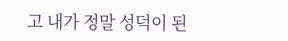고 내가 정말 성덕이 된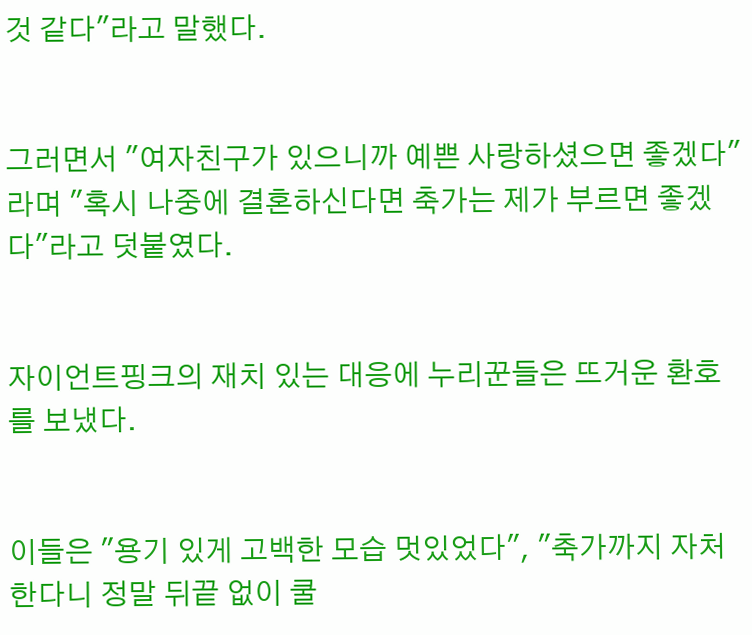것 같다"라고 말했다.


그러면서 "여자친구가 있으니까 예쁜 사랑하셨으면 좋겠다"라며 "혹시 나중에 결혼하신다면 축가는 제가 부르면 좋겠다"라고 덧붙였다.


자이언트핑크의 재치 있는 대응에 누리꾼들은 뜨거운 환호를 보냈다.


이들은 "용기 있게 고백한 모습 멋있었다", "축가까지 자처한다니 정말 뒤끝 없이 쿨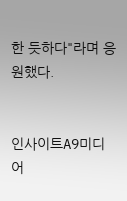한 듯하다"라며 응원했다.


인사이트A9미디어